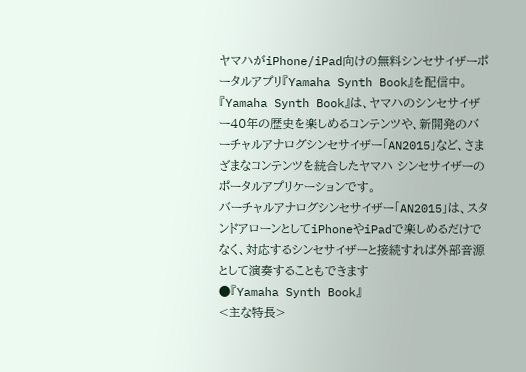ヤマハがiPhone/iPad向けの無料シンセサイザーポータルアプリ『Yamaha Synth Book』を配信中。
『Yamaha Synth Book』は、ヤマハのシンセサイザー40年の歴史を楽しめるコンテンツや、新開発のバーチャルアナログシンセサイザー「AN2015」など、さまざまなコンテンツを統合したヤマハ シンセサイザーのポータルアプリケーションです。
バーチャルアナログシンセサイザー「AN2015」は、スタンドアローンとしてiPhoneやiPadで楽しめるだけでなく、対応するシンセサイザーと接続すれば外部音源として演奏することもできます
●『Yamaha Synth Book』
<主な特長>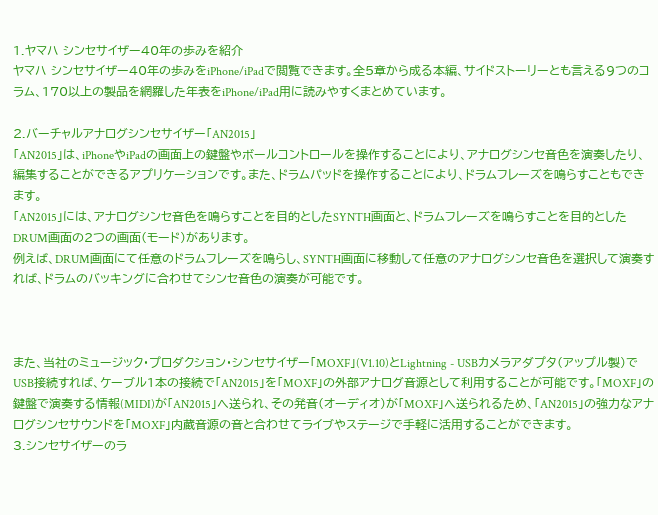1.ヤマハ シンセサイザー40年の歩みを紹介
ヤマハ シンセサイザー40年の歩みをiPhone/iPadで閲覧できます。全5章から成る本編、サイドストーリーとも言える9つのコラム、170以上の製品を網羅した年表をiPhone/iPad用に読みやすくまとめています。

2.バーチャルアナログシンセサイザー「AN2015」
「AN2015」は、iPhoneやiPadの画面上の鍵盤やボールコントロールを操作することにより、アナログシンセ音色を演奏したり、編集することができるアプリケーションです。また、ドラムパッドを操作することにより、ドラムフレーズを鳴らすこともできます。
「AN2015」には、アナログシンセ音色を鳴らすことを目的としたSYNTH画面と、ドラムフレーズを鳴らすことを目的としたDRUM画面の2つの画面(モード)があります。
例えば、DRUM画面にて任意のドラムフレーズを鳴らし、SYNTH画面に移動して任意のアナログシンセ音色を選択して演奏すれば、ドラムのバッキングに合わせてシンセ音色の演奏が可能です。



また、当社のミュージック・プロダクション・シンセサイザー「MOXF」(V1.10)とLightning - USBカメラアダプタ(アップル製)でUSB接続すれば、ケーブル1本の接続で「AN2015」を「MOXF」の外部アナログ音源として利用することが可能です。「MOXF」の鍵盤で演奏する情報(MIDI)が「AN2015」へ送られ、その発音(オーディオ)が「MOXF」へ送られるため、「AN2015」の強力なアナログシンセサウンドを「MOXF」内蔵音源の音と合わせてライブやステージで手軽に活用することができます。
3.シンセサイザーのラ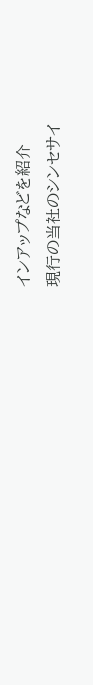インアップなどを紹介
現行の当社のシンセサイ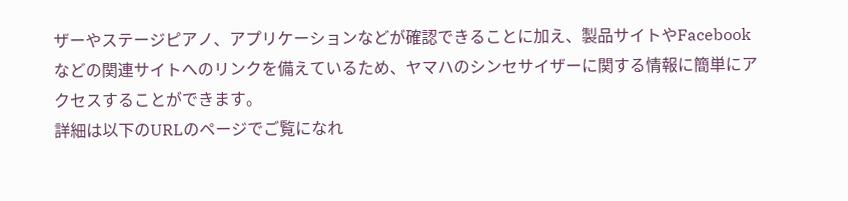ザーやステージピアノ、アプリケーションなどが確認できることに加え、製品サイトやFacebookなどの関連サイトへのリンクを備えているため、ヤマハのシンセサイザーに関する情報に簡単にアクセスすることができます。
詳細は以下のURLのページでご覧になれ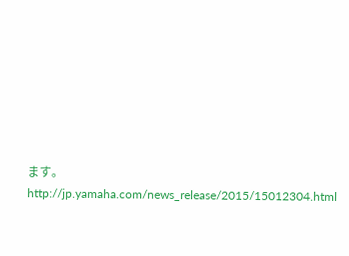ます。
http://jp.yamaha.com/news_release/2015/15012304.html